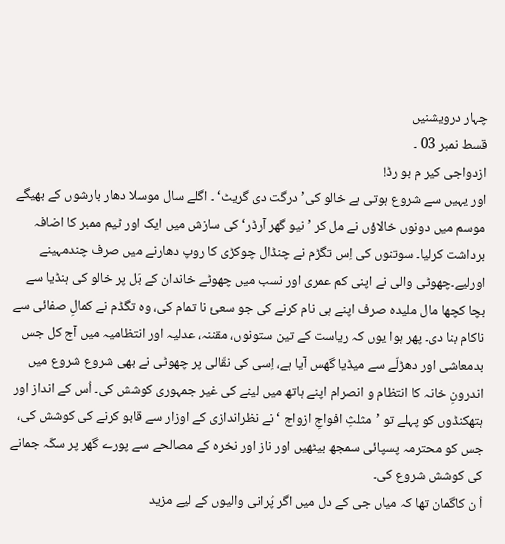چہار درویشنیں
قسط نمبر 03 ۔
ازدواجی کیر م بو رڈ!
اور یہیں سے شروع ہوتی ہے خالو کی’ درگت دی گریٹ‘ ۔ اگلے سال موسلا دھار بارشوں کے بھیگے موسم میں دونوں خالاؤں نے مل کر ’ نیو گھر آرڈر‘ کی سازش میں ایک اور ٹیم ممبر کا اضافہ برداشت کرلیا۔ سوتنوں کی اِس تگڑم نے چنڈال چوکڑی کا روپ دھارنے میں صرف چندمہینے اورلیے۔چھوٹی والی نے اپنی کم عمری اور نسب میں چھوٹے خاندان کے بَل پر خالو کی ہنڈیا سے بچا کچھا مال ملیدہ صرف اپنے ہی نام کرنے کی جو سعئ نا تمام کی، وہ تگڈم نے کمالِ صفائی سے ناکام بنا دی۔ پھر ہوا یوں کہ ریاست کے تین ستونوں، مقننہ، عدلیہ اور انتظامیہ میں آج کل جس بدمعاشی اور دھڑلّے سے میڈیا گھس آیا ہے، اِسی کی نقّالی پر چھوٹی نے بھی شروع شروع میں اندرونِ خانہ کا انتظام و انصرام اپنے ہاتھ میں لینے کی غیر جمہوری کوشش کی۔ اُس کے انداز اور ہتھکنڈوں کو پہلے تو ’مثلثِ افواجِ ازواج ‘نے نظراندازی کے اوزار سے قابو کرنے کی کوشش کی، جس کو محترمہ پسپائی سمجھ بیٹھیں اور ناز اور نخرہ کے مصالحے سے پورے گھر پر سکّہ جمانے کی کوشش شروع کی۔
اُ ن کاگمان تھا کہ میاں جی کے دل میں اگر پُرانی والیوں کے لیے مزید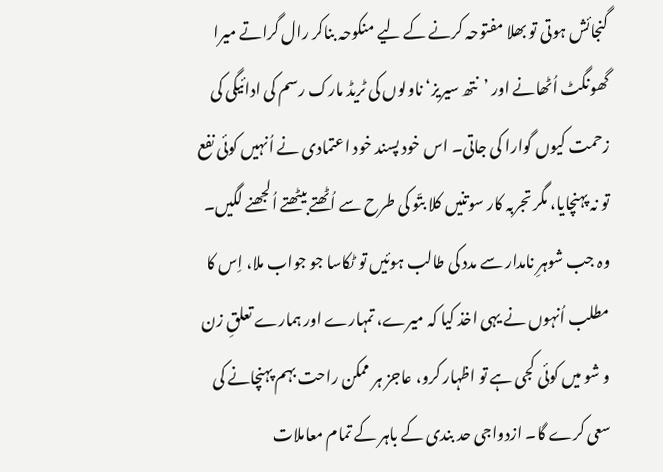گنجائش ہوتی تو بھلا مفتوحہ کرنے کے لیے منکوحہ بناکر رال گراتے میرا گھونگٹ اُٹھانے اور ’نتھ سیریز‘ ناولوں کی ٹریڈ مارک رسم کی ادائیگی کی زحمت کیوں گوارا کی جاتی۔ اس خود پسند خود اعتمادی نے اُنہیں کوئی نفع تو نہ پہنچایا، مگر تجربہ کار سوتنیں کلا بتّو کی طرح سے اُٹھتے بیٹھتے اُلجھنے لگیں۔ وہ جب شوہرِ نامدار سے مدد کی طالب ہوئیں تو ٹکاسا جو جواب ملا، اِس کا مطلب اُنہوں نے یہی اخذ کیا کہ میرے، تمہارے اور ہمارے تعلقِ زن و شو میں کوئی کجی ہے تو اظہار کرو، عاجز ہر ممکن راحت بہم پہنچانے کی سعی کرے گا۔ ازدواجی حد بندی کے باہر کے تمام معاملات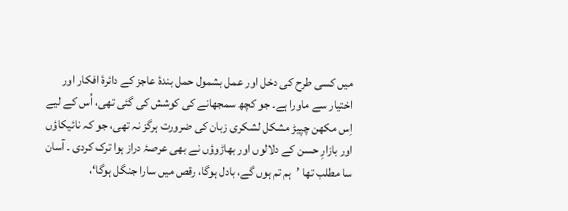میں کسی طرح کی دخل اور عمل بشمول حمل بندۂ عاجز کے دائرۂ افکار اور اختیار سے ماورا ہے۔ جو کچھ سمجھانے کی کوشش کی گئی تھی، اُس کے لیے اِس مکھن چپیڑ مشکل لشکری زبان کی ضرورت ہرگز نہ تھی، جو کہ نائیکاؤں اور بازارِ حسن کے دلالوں اور بھاڑوؤں نے بھی عرصۂ دراز ہوا ترک کردی ۔ آسان سا مطلب تھا ’ہم تم ہوں گے، بادل ہوگا، رقص میں سارا جنگل ہوگا‘،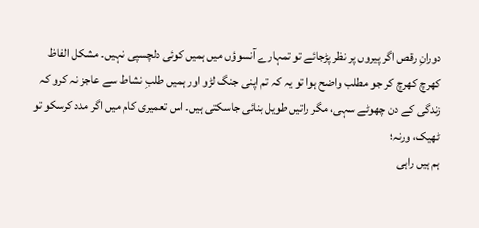دورانِ رقص اگر پیروں پر نظر پڑجائے تو تمہارے آنسوؤں میں ہمیں کوئی دلچسپی نہیں۔ مشکل الفاظ کھرچ کھرچ کر جو مطلب واضح ہوا تو یہ کہ تم اپنی جنگ لڑو اور ہمیں طلبِ نشاط سے عاجز نہ کرو کہ زندگی کے دن چھوٹے سہی، مگر راتیں طویل بنائی جاسکتی ہیں۔ اس تعمیری کام میں اگر مدد کرسکو تو ٹھیک، ورنہ؛
ہم ہیں راہی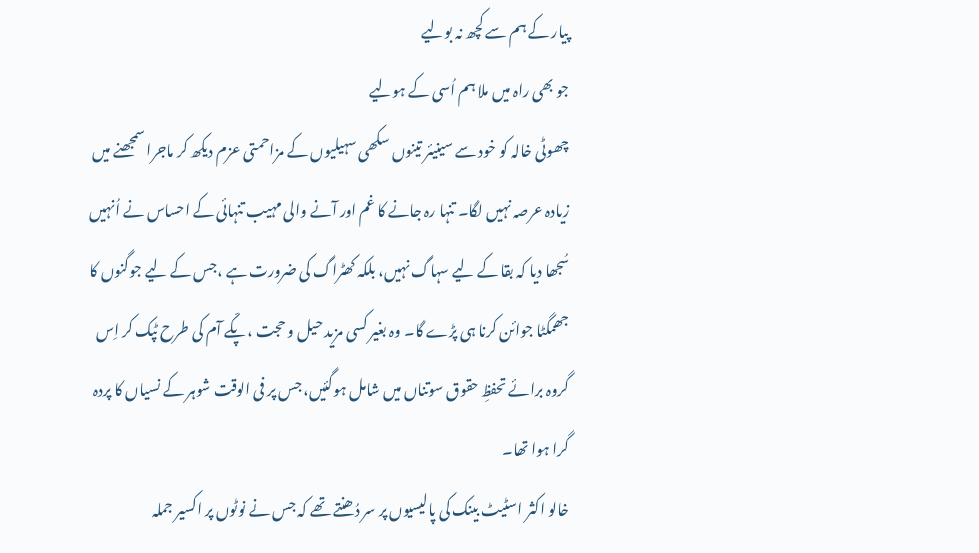پیار کے ہم سے کچھ نہ بولیے
جو بھی راہ میں ملا ہم اُسی کے ہولیے
چھوٹی خالہ کو خود سے سینیئر تینوں سکھی سہیلیوں کے مزاحمتی عزم دیکھ کر ماجرا سمجھنے میں زیادہ عرصہ نہیں لگا۔ تنہا رہ جانے کا غم اور آنے والی مہیب تنہائی کے احساس نے اُنہیں سُجھا دیا کہ بقا کے لیے سہاگ نہیں، بلکہ کھٹراگ کی ضرورت ہے ،جس کے لیے جوگنوں کا جھمگٹا جوائن کرنا ہی پڑے گا۔ وہ بغیر کسی مزید حیل و حجت ،پکّے آم کی طرح ٹپک کر اِس گروہ برائے تحفظِ حقوق سوتناں میں شامل ہوگئیں، جس پر فی الوقت شوہر کے نسیاں کا پردہ گرا ہوا تھا۔
خالو اکثر اسٹیٹ بینک کی پالیسیوں پر سر دُھنتے تھے کہ جس نے نوٹوں پر اکسیر جملہ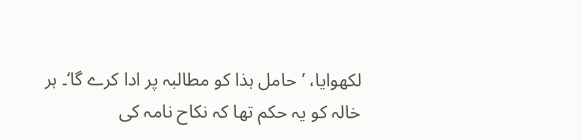لکھوایا، ’حامل ہذا کو مطالبہ پر ادا کرے گا‘۔ ہر خالہ کو یہ حکم تھا کہ نکاح نامہ کی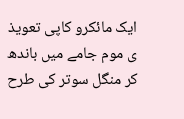ایک مائکرو کاپی تعویذ ی موم جامے میں باندھ کر منگل سوتر کی طرح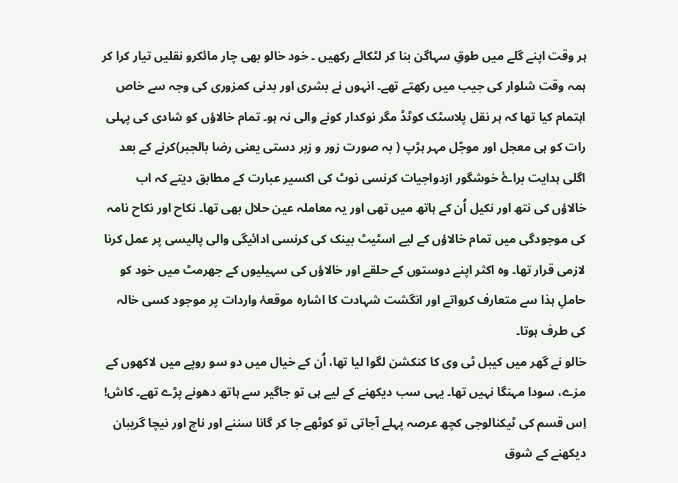ہر وقت اپنے گلے میں طوقِ سہاگن بنا کر لٹکائے رکھیں ۔ خود خالو بھی چار مائکرو نقلیں تیار کرا کر ہمہ وقت شلوار کی جیب میں رکھتے تھے۔ انہوں نے بشری اور بدنی کمزوری کی وجہ سے خاص اہتمام کیا تھا کہ ہر نقل پلاسٹک کوٹڈ مگر نوکدار کونے والی نہ ہو۔ تمام خالاؤں کو شادی کی پہلی رات کو ہی معجل اور موجّل مہر ہڑپ ( بہ صورت زور و زبر دستی یعنی رضا بالجبر)کرنے کے بعد اگلی ہدایت براۓ خوشگور ازدواجیات کرنسی نوٹ کی اکسیر عبارت کے مطابق دیتے کہ اب خالاؤں کی نتھ اور نکیل اُن کے ہاتھ میں تھی اور یہ معاملہ عین حلال بھی تھا۔ نکاح اور نکاح نامہ کی موجودگی میں تمام خالاؤں کے لیے اسٹیٹ بینک کی کرنسی ادائیگی والی پالیسی پر عمل کرنا لازمی قرار تھا۔ وہ اکثر اپنے دوستوں کے حلقے اور خالاؤں کی سہیلیوں کے جھرمٹ میں خود کو حاملِ ہذا سے متعارف کرواتے اور انگشت شہادت کا اشارہ موقعۂ واردات پر موجود کسی خالہ کی طرف ہوتا۔
خالو نے گھر میں کیبل ٹی وی کا کنکشن لگوا لیا تھا، اُن کے خیال میں دو سو روپے میں لاکھوں کے مزے، سودا مہنگا نہیں تھا۔ یہی سب دیکھنے کے لیے ہی تو جاگیر سے ہاتھ دھونے پڑے تھے۔ کاش! اِس قسم کی ٹیکنالوجی کچھ عرصہ پہلے آجاتی تو کوٹھے جا کر گانا سننے اور ناچ اور نیچا گریبان دیکھنے کے شوق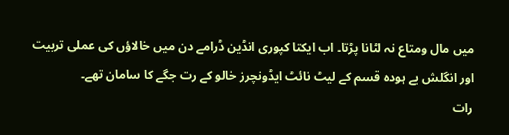میں مال ومتاع نہ لٹانا پڑتا۔ اب ایکتا کپوری انڈین ڈرامے دن میں خالاؤں کی عملی تربیت اور انگلش بے ہودہ قسم کے لیٹ نائٹ ایڈونچرز خالو کے رت جگے کا سامان تھے۔
رات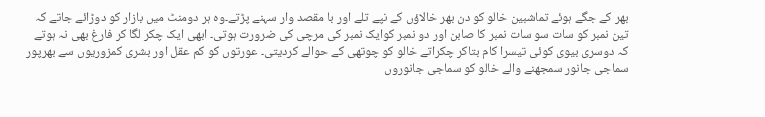بھر کے جگے ہوئے تماشبین خالو کو دن بھر خالاؤں کے نپے تلے اور با مقصد وار سہنے پڑتے۔وہ ہر دومنٹ میں بازار کو دوڑائے جاتے کہ تین نمبر کو سات سو سات نمبر کا صابن اور دو نمبر کوایک نمبر کی مرچی کی ضرورت ہوتی۔ ابھی ایک چکر لگا کر فارغ بھی نہ ہوتے کہ دوسری بیوی کوئی تیسرا کام بتاکر چکراتے خالو کو چوتھی کے حوالے کردیتی۔ عورتوں کو کم عقل اور بشری کمزوریوں سے بھرپور سماجی جانور سمجھنے والے خالو کو سماجی جانوروں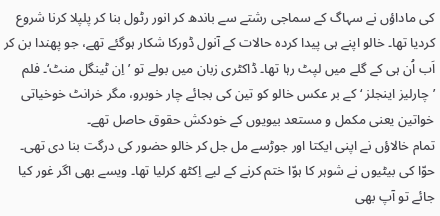کی ماداؤں نے سہاگ کے سماجی رشتے سے باندھ کر انور رٹول بنا کر پلپلا کرنا شروع کردیا تھا۔ خالو اپنے ہی پیدا کردہ حالات کے آنول ڈورکا شکار ہوگئے تھے، جو پھندا بن کر اَب اُن ہی کے گلے میں لپٹ رہا تھا۔ ڈاکٹری زبان میں بولے تو ’اِن ٹینگل منٹ‘۔ فلم ’چارلیز اینجلز ‘کے بر عکس خالو کو تین کی بجائے چار خوبرو، مگر خرانٹ خوخیاتی خواتین یعنی مکمل و مستعد بیویوں کے خودکش حقوق حاصل تھے۔
تمام خالاؤں نے اپنی ایکتا اور جوڑسے مل جل کر خالو حضور کی درگت بنا دی تھی۔ حوّا کی بیٹیوں نے شوہر کا ہوّا ختم کرنے کے لیے اِکٹھ کرلیا تھا۔ ویسے بھی اگر غور کیا جائے تو آپ بھی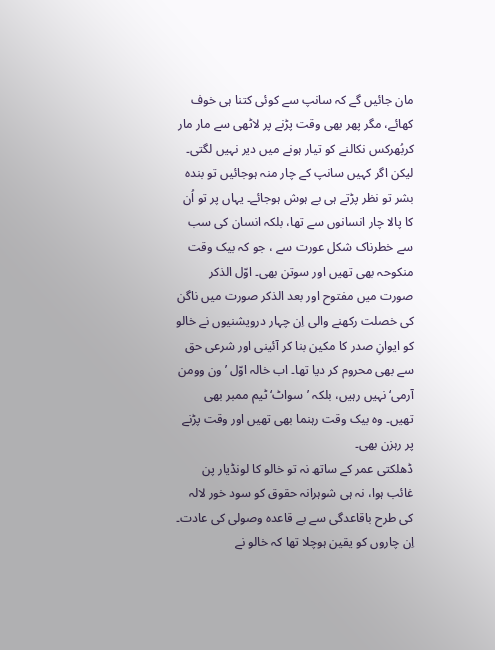مان جائیں گے کہ سانپ سے کوئی کتنا ہی خوف کھائے، مگر پھر بھی وقت پڑنے پر لاٹھی سے مار مار کربُھرکس نکالنے کو تیار ہونے میں دیر نہیں لگتی۔ لیکن اگر کہیں سانپ کے چار منہ ہوجائیں تو بندہ بشر تو نظر پڑتے ہی بے ہوش ہوجائے۔ یہاں پر تو اُن کا پالا چار انسانوں سے تھا، بلکہ انسان کی سب سے خطرناک شکل عورت سے ، جو کہ بیک وقت منکوحہ بھی تھیں اور سوتن بھی۔ اوّل الذکر صورت میں مفتوح اور بعد الذکر صورت میں ناگن کی خصلت رکھنے والی اِن چہار درویشنیوں نے خالو کو ایوانِ صدر کا مکین بنا کر آئینی اور شرعی حق سے بھی محروم کر دیا تھا۔ اب خالہ اوّل ’ون وومن آرمی‘ نہیں رہیں، بلکہ ’سواٹ‘ ٹیم ممبر بھی تھیں۔ وہ بیک وقت رہنما بھی تھیں اور وقت پڑنے پر رہزن بھی۔
ڈھلکتی عمر کے ساتھ نہ تو خالو کا لونڈیار پن غائب ہوا، نہ ہی شوہرانہ حقوق کو سود خور لالہ کی طرح باقاعدگی سے بے قاعدہ وصولی کی عادت۔ اِن چاروں کو یقین ہوچلا تھا کہ خالو نے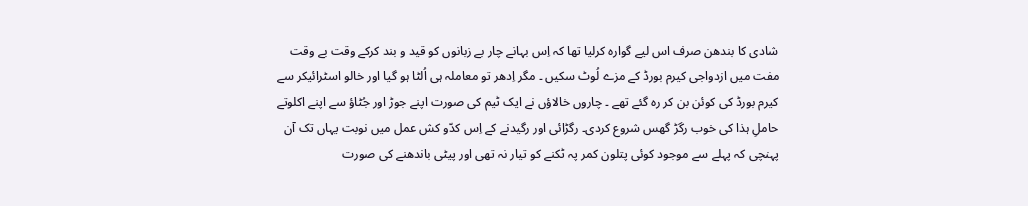شادی کا بندھن صرف اس لیے گوارہ کرلیا تھا کہ اِس بہانے چار بے زبانوں کو قید و بند کرکے وقت بے وقت مفت میں ازدواجی کیرم بورڈ کے مزے لُوٹ سکیں ۔ مگر اِدھر تو معاملہ ہی اُلٹا ہو گیا اور خالو اسٹرائیکر سے کیرم بورڈ کی کوئن بن کر رہ گئے تھے ۔ چاروں خالاؤں نے ایک ٹیم کی صورت اپنے جوڑ اور جُٹاؤ سے اپنے اکلوتے حاملِ ہذا کی خوب رگڑ گھس شروع کردی۔ رگڑائی اور رگیدنے کے اِس کدّو کش عمل میں نوبت یہاں تک آن پہنچی کہ پہلے سے موجود کوئی پتلون کمر پہ ٹکنے کو تیار نہ تھی اور پیٹی باندھنے کی صورت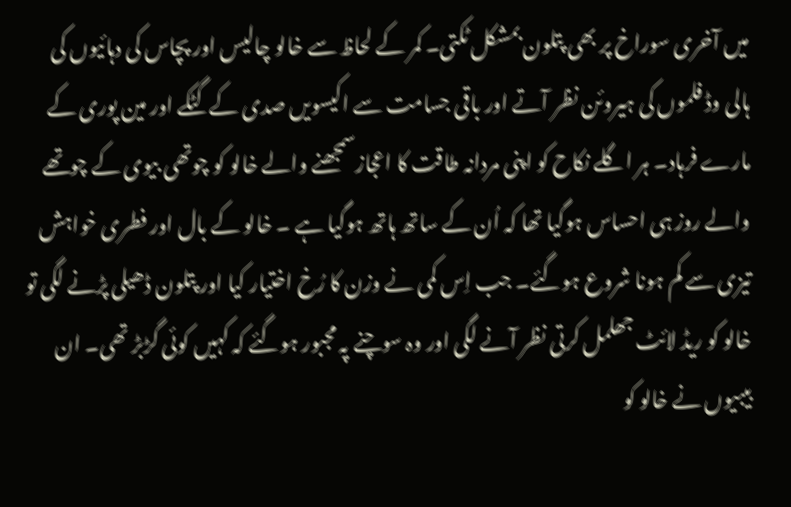میں آخری سوراخ پر بھی پتلون بمشکل ٹکتی۔ کمر کے لحاظ سے خالو چالیس اور پچاس کی دہائیوں کی ہالی وڈ فلموں کی ہیروئن نظر آتے اور باقی جسامت سے اکیسویں صدی کے گٹکے اور مین پوری کے مارے فرہاد۔ ہر اگلے نکاح کو اپنی مردانہ طاقت کا اعجازسمجھنے والے خالو کو چوتھی بیوی کے چوتھے والے روز ہی احساس ہوگیا تھا کہ اُن کے ساتھ ہاتھ ہوگیا ہے ۔ خالو کے بال اور فطری خواہش تیزی سے کم ہونا شروع ہوگئے۔ جب اِس کمی نے وزن کا رُخ اختیار کیا اور پتلون ڈھیلی پڑنے لگی تو خالو کو ریڈ لائٹ جھلمل کرتی نظر آنے لگی اور وہ سوچنے پہ مجبور ہوگئے کہ کہیں کوئی گڑبڑ تھی۔ ان بیبیوں نے خالو کو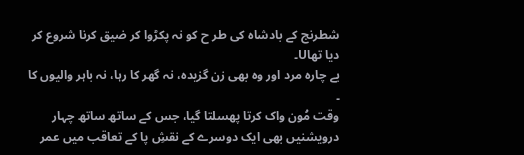شطرنج کے بادشاہ کی طر ح کو نہ پکڑوا کر ضیق کرنا شروع کر دیا تھاU۔
بے چارہ مرد اور وہ بھی زن گزیدہ، نہ گھر کا رہا، نہ باہر والیوں کا ۔
وقت مُون واک کرتا پھسلتا گیا، جس کے ساتھ ساتھ چہار درویشنیں بھی ایک دوسرے کے نقشِ پا کے تعاقب میں عمر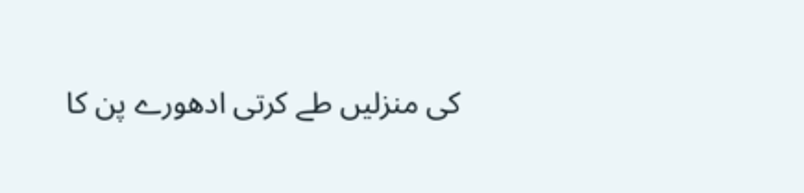کی منزلیں طے کرتی ادھورے پن کا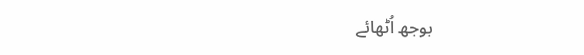بوجھ اُٹھائے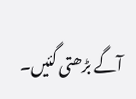آگے بڑھتی گئیں۔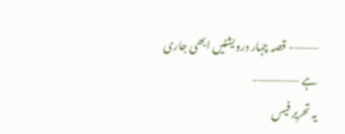———- قصہ چہار درویشنیں ابھی جاری ہے —————-
یہ تحریر فیس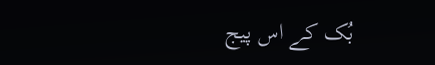بُک کے اس پیج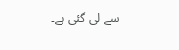سے لی گئی ہے۔